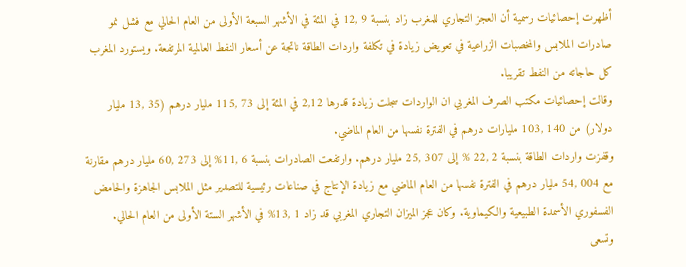أظهرت إحصائيات رسمية أن العجز التجاري للمغرب زاد بنسبة 9 ,12 في المئة في الأشهر السبعة الأولى من العام الحالي مع فشل نمو صادرات الملابس والمخصبات الزراعية في تعويض زيادة في تكلفة واردات الطاقة ناتجة عن أسعار النفط العالمية المرتفعة. ويستورد المغرب كل حاجاته من النفط تقريبا.
وقالت إحصائيات مكتب الصرف المغربي ان الواردات سجلت زيادة قدرها 2,12 في المئة إلى 73 ,115 مليار درهم (35 ,13 مليار دولار) من 140 ,103 مليارات درهم في الفترة نفسها من العام الماضي.
وقفزت واردات الطاقة بنسبة 2 ,22 % إلى 307 ,25 مليار درهم. وارتفعت الصادرات بنسبة 6 ,11% إلى 273 ,60 مليار درهم مقارنة مع 004 ,54 مليار درهم في الفترة نفسها من العام الماضي مع زيادة الإنتاج في صناعات رئيسية للتصدير مثل الملابس الجاهزة والحامض الفسفوري الأسمدة الطبيعية والكيماوية. وكان عجز الميزان التجاري المغربي قد زاد 1 ,13% في الأشهر الستة الأولى من العام الحالي.
وتسعى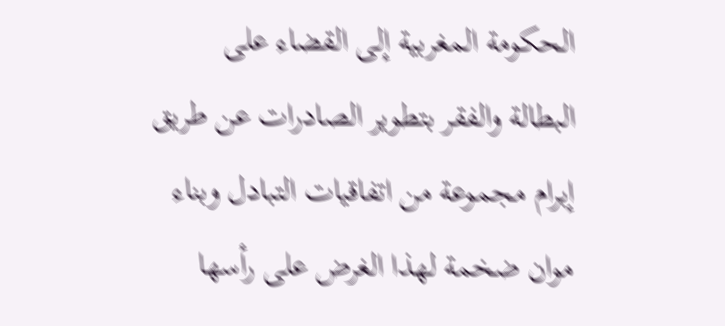الحكومة المغربية إلى القضاء على البطالة والفقر بتطوير الصادرات عن طريق إبرام مجموعة من اتفاقيات التبادل وبناء موان ضخمة لهذا الغرض على رأسها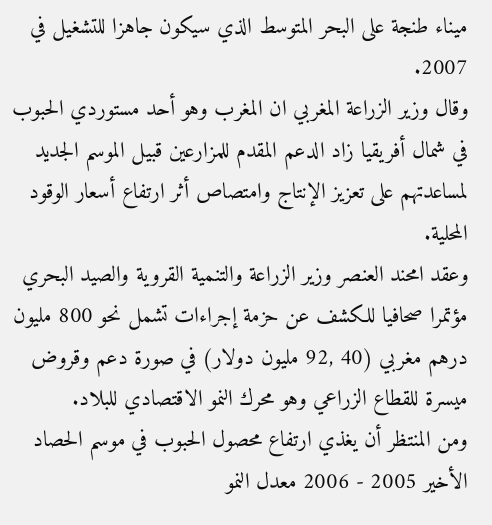ميناء طنجة على البحر المتوسط الذي سيكون جاهزا للتشغيل في 2007.
وقال وزير الزراعة المغربي ان المغرب وهو أحد مستوردي الحبوب في شمال أفريقيا زاد الدعم المقدم للمزارعين قبيل الموسم الجديد لمساعدتهم على تعزيز الإنتاج وامتصاص أثر ارتفاع أسعار الوقود المحلية.
وعقد امحند العنصر وزير الزراعة والتنمية القروية والصيد البحري مؤتمرا صحافيا للكشف عن حزمة إجراءات تشمل نحو 800 مليون درهم مغربي (40 ,92 مليون دولار) في صورة دعم وقروض ميسرة للقطاع الزراعي وهو محرك النمو الاقتصادي للبلاد.
ومن المنتظر أن يغذي ارتفاع محصول الحبوب في موسم الحصاد الأخير 2005 - 2006 معدل النمو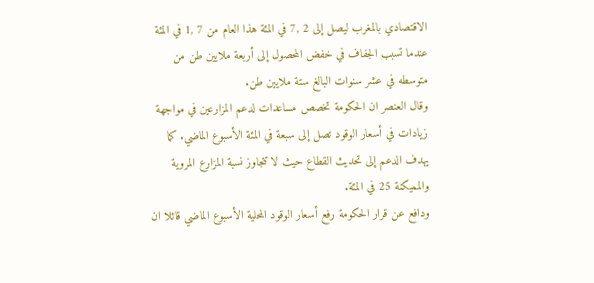الاقتصادي بالمغرب ليصل إلى 2 ,7 في المئة هذا العام من 7 ,1 في المئة عندما تسبب الجفاف في خفض المحصول إلى أربعة ملايين طن من متوسطه في عشر سنوات البالغ ستة ملايين طن.
وقال العنصر ان الحكومة تخصص مساعدات لدعم المزارعين في مواجهة زيادات في أسعار الوقود تصل إلى سبعة في المئة الأسبوع الماضي. كما يهدف الدعم إلى تحديث القطاع حيث لا تتجاوز نسبة المزارع المروية والمميكنة 25 في المئة.
ودافع عن قرار الحكومة رفع أسعار الوقود المحلية الأسبوع الماضي قائلا ان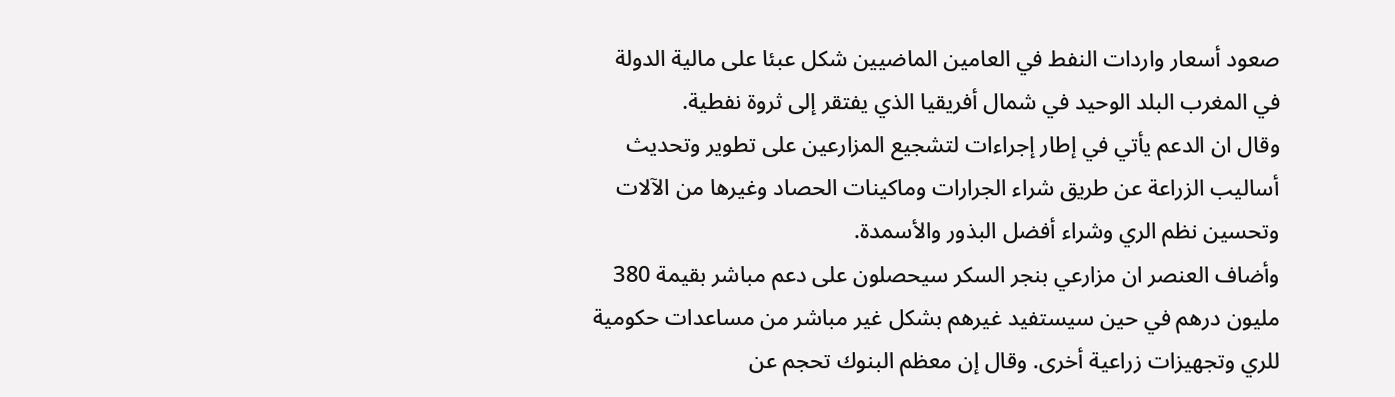صعود أسعار واردات النفط في العامين الماضيين شكل عبئا على مالية الدولة في المغرب البلد الوحيد في شمال أفريقيا الذي يفتقر إلى ثروة نفطية.
وقال ان الدعم يأتي في إطار إجراءات لتشجيع المزارعين على تطوير وتحديث أساليب الزراعة عن طريق شراء الجرارات وماكينات الحصاد وغيرها من الآلات وتحسين نظم الري وشراء أفضل البذور والأسمدة.
وأضاف العنصر ان مزارعي بنجر السكر سيحصلون على دعم مباشر بقيمة 380 مليون درهم في حين سيستفيد غيرهم بشكل غير مباشر من مساعدات حكومية للري وتجهيزات زراعية أخرى. وقال إن معظم البنوك تحجم عن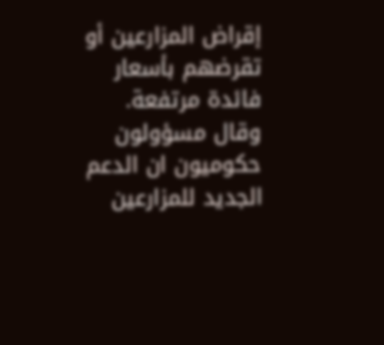إقراض المزارعين أو تقرضهم بأسعار فائدة مرتفعة. وقال مسؤولون حكوميون ان الدعم الجديد للمزارعين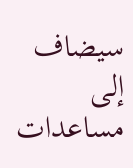سيضاف إلى مساعدات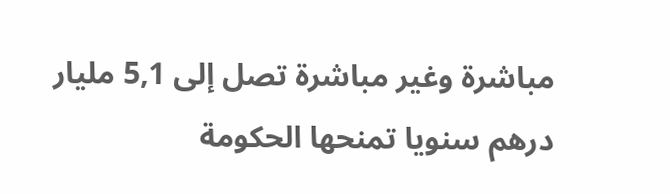مباشرة وغير مباشرة تصل إلى 5,1 مليار درهم سنويا تمنحها الحكومة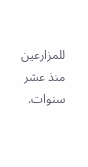للمزارعين منذ عشر سنوات.